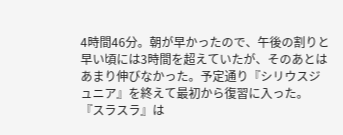4時間46分。朝が早かったので、午後の割りと早い頃には3時間を超えていたが、そのあとはあまり伸びなかった。予定通り『シリウスジュニア』を終えて最初から復習に入った。『スラスラ』は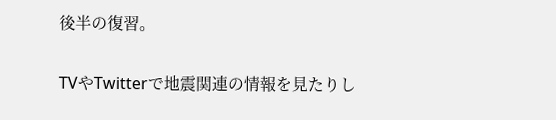後半の復習。

TVやTwitterで地震関連の情報を見たりし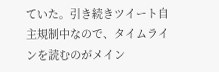ていた。引き続きツイート自主規制中なので、タイムラインを読むのがメイン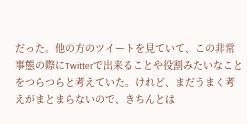だった。他の方のツイートを見ていて、この非常事態の際にTwitterで出来ることや役割みたいなことをつらつらと考えていた。けれど、まだうまく考えがまとまらないので、きちんとは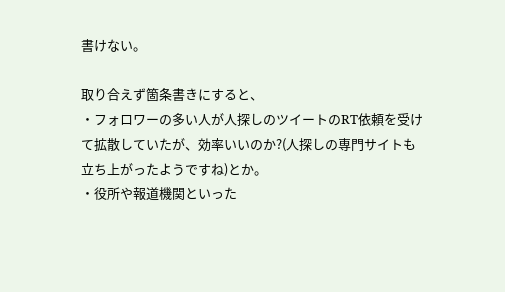書けない。

取り合えず箇条書きにすると、
・フォロワーの多い人が人探しのツイートのRT依頼を受けて拡散していたが、効率いいのか?(人探しの専門サイトも立ち上がったようですね)とか。
・役所や報道機関といった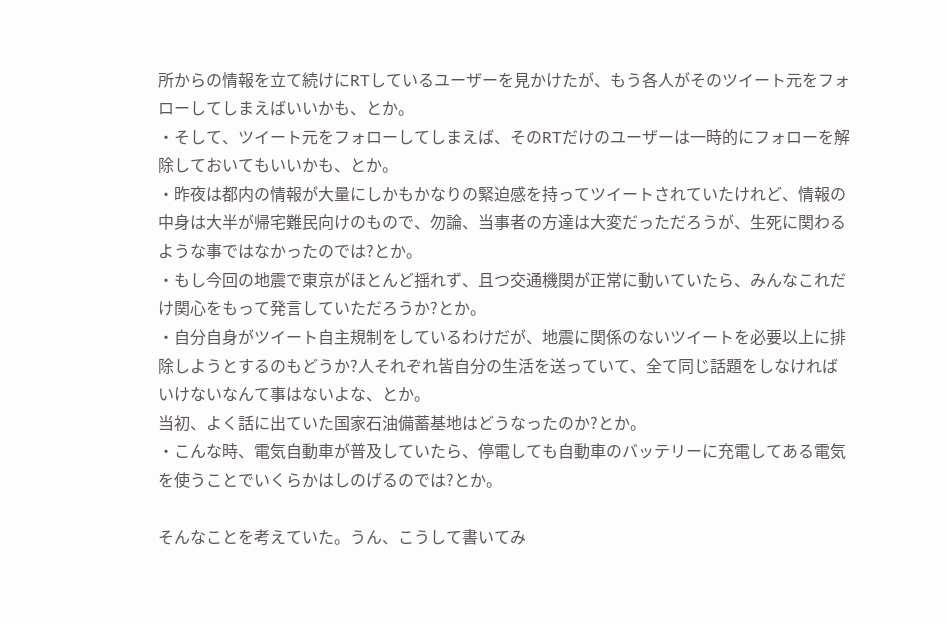所からの情報を立て続けにRTしているユーザーを見かけたが、もう各人がそのツイート元をフォローしてしまえばいいかも、とか。
・そして、ツイート元をフォローしてしまえば、そのRTだけのユーザーは一時的にフォローを解除しておいてもいいかも、とか。
・昨夜は都内の情報が大量にしかもかなりの緊迫感を持ってツイートされていたけれど、情報の中身は大半が帰宅難民向けのもので、勿論、当事者の方達は大変だっただろうが、生死に関わるような事ではなかったのでは?とか。
・もし今回の地震で東京がほとんど揺れず、且つ交通機関が正常に動いていたら、みんなこれだけ関心をもって発言していただろうか?とか。
・自分自身がツイート自主規制をしているわけだが、地震に関係のないツイートを必要以上に排除しようとするのもどうか?人それぞれ皆自分の生活を送っていて、全て同じ話題をしなければいけないなんて事はないよな、とか。
当初、よく話に出ていた国家石油備蓄基地はどうなったのか?とか。
・こんな時、電気自動車が普及していたら、停電しても自動車のバッテリーに充電してある電気を使うことでいくらかはしのげるのでは?とか。

そんなことを考えていた。うん、こうして書いてみ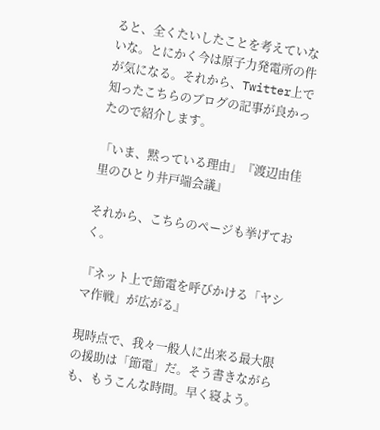ると、全くたいしたことを考えていないな。とにかく今は原子力発電所の件が気になる。それから、Twitter上で知ったこちらのブログの記事が良かったので紹介します。

「いま、黙っている理由」『渡辺由佳里のひとり井戸端会議』

それから、こちらのページも挙げておく。

『ネット上で節電を呼びかける「ヤシマ作戦」が広がる』

現時点で、我々一般人に出来る最大限の援助は「節電」だ。そう書きながらも、もうこんな時間。早く寝よう。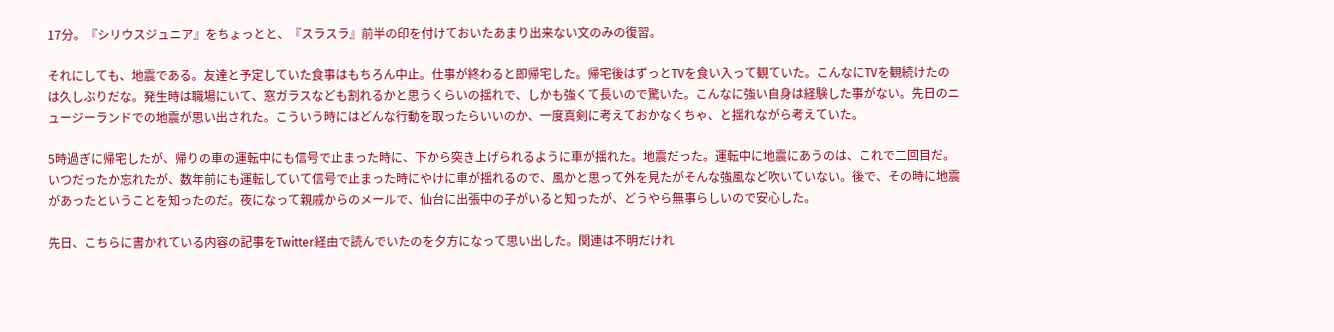17分。『シリウスジュニア』をちょっとと、『スラスラ』前半の印を付けておいたあまり出来ない文のみの復習。

それにしても、地震である。友達と予定していた食事はもちろん中止。仕事が終わると即帰宅した。帰宅後はずっとTVを食い入って観ていた。こんなにTVを観続けたのは久しぶりだな。発生時は職場にいて、窓ガラスなども割れるかと思うくらいの揺れで、しかも強くて長いので驚いた。こんなに強い自身は経験した事がない。先日のニュージーランドでの地震が思い出された。こういう時にはどんな行動を取ったらいいのか、一度真剣に考えておかなくちゃ、と揺れながら考えていた。

5時過ぎに帰宅したが、帰りの車の運転中にも信号で止まった時に、下から突き上げられるように車が揺れた。地震だった。運転中に地震にあうのは、これで二回目だ。いつだったか忘れたが、数年前にも運転していて信号で止まった時にやけに車が揺れるので、風かと思って外を見たがそんな強風など吹いていない。後で、その時に地震があったということを知ったのだ。夜になって親戚からのメールで、仙台に出張中の子がいると知ったが、どうやら無事らしいので安心した。

先日、こちらに書かれている内容の記事をTwitter経由で読んでいたのを夕方になって思い出した。関連は不明だけれ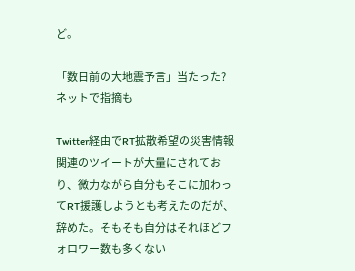ど。

「数日前の大地震予言」当たった? ネットで指摘も

Twitter経由でRT拡散希望の災害情報関連のツイートが大量にされており、微力ながら自分もそこに加わってRT援護しようとも考えたのだが、辞めた。そもそも自分はそれほどフォロワー数も多くない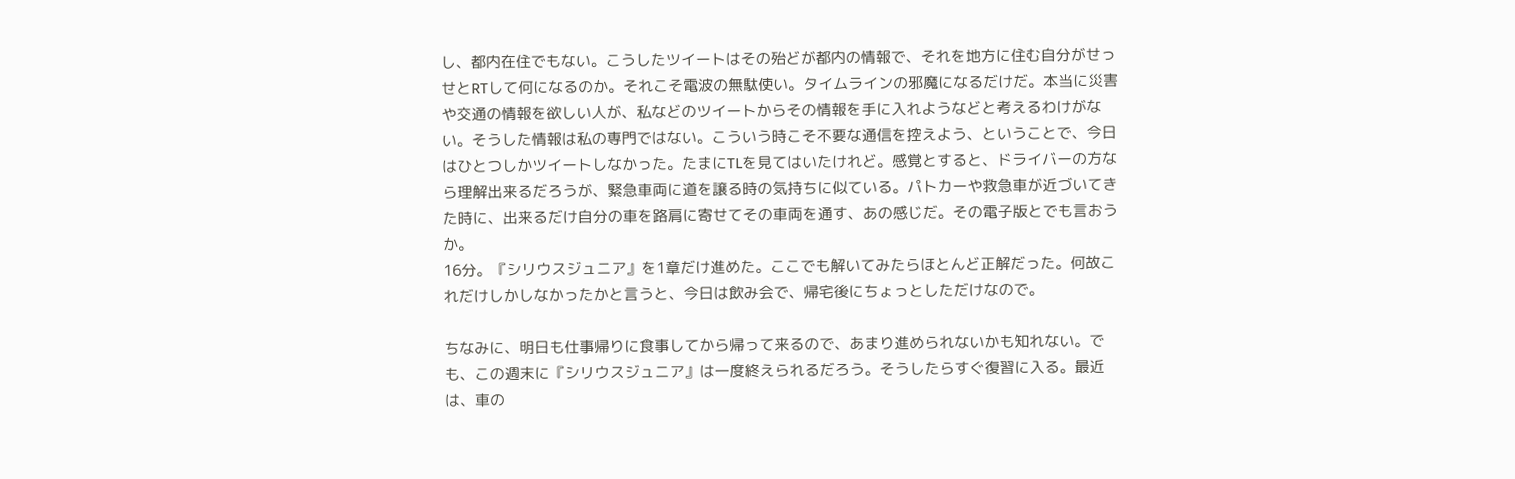し、都内在住でもない。こうしたツイートはその殆どが都内の情報で、それを地方に住む自分がせっせとRTして何になるのか。それこそ電波の無駄使い。タイムラインの邪魔になるだけだ。本当に災害や交通の情報を欲しい人が、私などのツイートからその情報を手に入れようなどと考えるわけがない。そうした情報は私の専門ではない。こういう時こそ不要な通信を控えよう、ということで、今日はひとつしかツイートしなかった。たまにTLを見てはいたけれど。感覚とすると、ドライバーの方なら理解出来るだろうが、緊急車両に道を譲る時の気持ちに似ている。パトカーや救急車が近づいてきた時に、出来るだけ自分の車を路肩に寄せてその車両を通す、あの感じだ。その電子版とでも言おうか。
16分。『シリウスジュニア』を1章だけ進めた。ここでも解いてみたらほとんど正解だった。何故これだけしかしなかったかと言うと、今日は飲み会で、帰宅後にちょっとしただけなので。

ちなみに、明日も仕事帰りに食事してから帰って来るので、あまり進められないかも知れない。でも、この週末に『シリウスジュニア』は一度終えられるだろう。そうしたらすぐ復習に入る。最近は、車の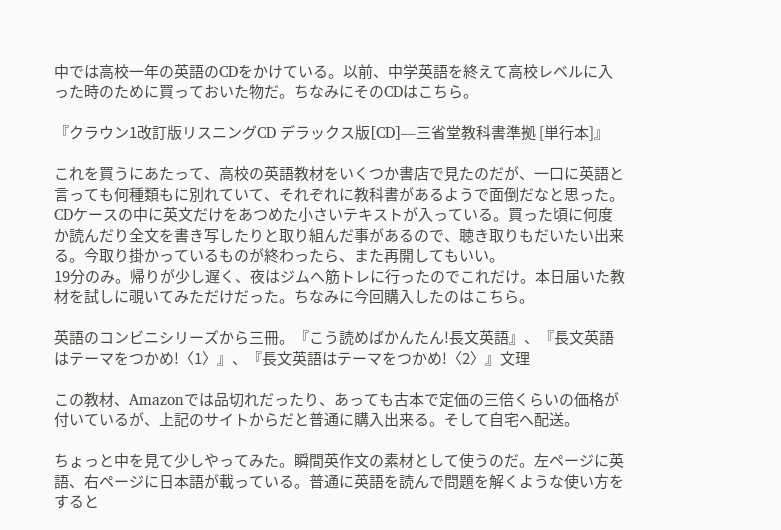中では高校一年の英語のCDをかけている。以前、中学英語を終えて高校レベルに入った時のために買っておいた物だ。ちなみにそのCDはこちら。

『クラウン1改訂版リスニングCD デラックス版[CD]―三省堂教科書準拠 [単行本]』

これを買うにあたって、高校の英語教材をいくつか書店で見たのだが、一口に英語と言っても何種類もに別れていて、それぞれに教科書があるようで面倒だなと思った。CDケースの中に英文だけをあつめた小さいテキストが入っている。買った頃に何度か読んだり全文を書き写したりと取り組んだ事があるので、聴き取りもだいたい出来る。今取り掛かっているものが終わったら、また再開してもいい。
19分のみ。帰りが少し遅く、夜はジムへ筋トレに行ったのでこれだけ。本日届いた教材を試しに覗いてみただけだった。ちなみに今回購入したのはこちら。

英語のコンビニシリーズから三冊。『こう読めばかんたん!長文英語』、『長文英語はテーマをつかめ!〈1〉』、『長文英語はテーマをつかめ!〈2〉』文理

この教材、Amazonでは品切れだったり、あっても古本で定価の三倍くらいの価格が付いているが、上記のサイトからだと普通に購入出来る。そして自宅へ配送。

ちょっと中を見て少しやってみた。瞬間英作文の素材として使うのだ。左ページに英語、右ページに日本語が載っている。普通に英語を読んで問題を解くような使い方をすると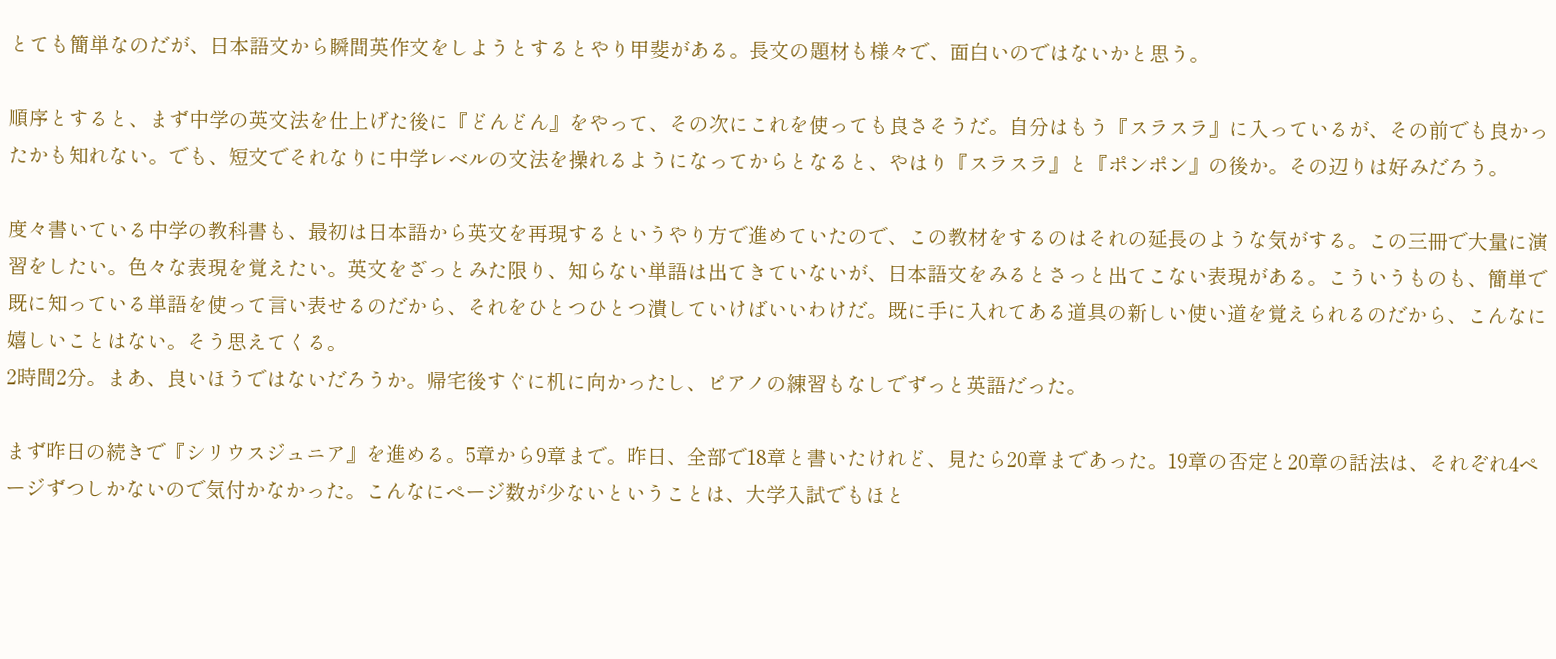とても簡単なのだが、日本語文から瞬間英作文をしようとするとやり甲斐がある。長文の題材も様々で、面白いのではないかと思う。

順序とすると、まず中学の英文法を仕上げた後に『どんどん』をやって、その次にこれを使っても良さそうだ。自分はもう『スラスラ』に入っているが、その前でも良かったかも知れない。でも、短文でそれなりに中学レベルの文法を操れるようになってからとなると、やはり『スラスラ』と『ポンポン』の後か。その辺りは好みだろう。

度々書いている中学の教科書も、最初は日本語から英文を再現するというやり方で進めていたので、この教材をするのはそれの延長のような気がする。この三冊で大量に演習をしたい。色々な表現を覚えたい。英文をざっとみた限り、知らない単語は出てきていないが、日本語文をみるとさっと出てこない表現がある。こういうものも、簡単で既に知っている単語を使って言い表せるのだから、それをひとつひとつ潰していけばいいわけだ。既に手に入れてある道具の新しい使い道を覚えられるのだから、こんなに嬉しいことはない。そう思えてくる。
2時間2分。まあ、良いほうではないだろうか。帰宅後すぐに机に向かったし、ピアノの練習もなしでずっと英語だった。

まず昨日の続きで『シリウスジュニア』を進める。5章から9章まで。昨日、全部で18章と書いたけれど、見たら20章まであった。19章の否定と20章の話法は、それぞれ4ページずつしかないので気付かなかった。こんなにページ数が少ないということは、大学入試でもほと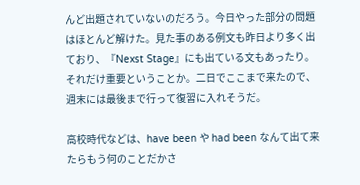んど出題されていないのだろう。今日やった部分の問題はほとんど解けた。見た事のある例文も昨日より多く出ており、『Nexst Stage』にも出ている文もあったり。それだけ重要ということか。二日でここまで来たので、週末には最後まで行って復習に入れそうだ。

高校時代などは、have been や had been なんて出て来たらもう何のことだかさ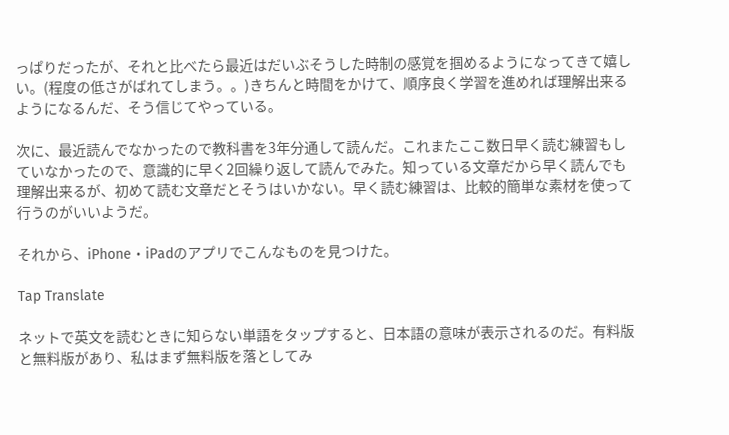っぱりだったが、それと比べたら最近はだいぶそうした時制の感覚を掴めるようになってきて嬉しい。(程度の低さがばれてしまう。。)きちんと時間をかけて、順序良く学習を進めれば理解出来るようになるんだ、そう信じてやっている。

次に、最近読んでなかったので教科書を3年分通して読んだ。これまたここ数日早く読む練習もしていなかったので、意識的に早く2回繰り返して読んでみた。知っている文章だから早く読んでも理解出来るが、初めて読む文章だとそうはいかない。早く読む練習は、比較的簡単な素材を使って行うのがいいようだ。

それから、iPhone・iPadのアプリでこんなものを見つけた。

Tap Translate

ネットで英文を読むときに知らない単語をタップすると、日本語の意味が表示されるのだ。有料版と無料版があり、私はまず無料版を落としてみ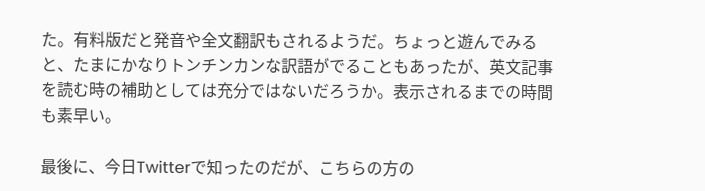た。有料版だと発音や全文翻訳もされるようだ。ちょっと遊んでみると、たまにかなりトンチンカンな訳語がでることもあったが、英文記事を読む時の補助としては充分ではないだろうか。表示されるまでの時間も素早い。

最後に、今日Twitterで知ったのだが、こちらの方の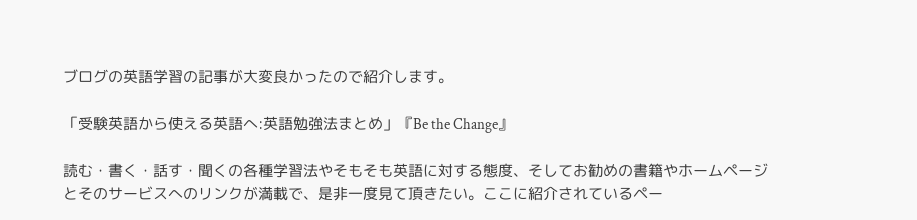ブログの英語学習の記事が大変良かったので紹介します。

「受験英語から使える英語へ:英語勉強法まとめ」『Be the Change』

読む・書く・話す・聞くの各種学習法やそもそも英語に対する態度、そしてお勧めの書籍やホームページとそのサービスへのリンクが満載で、是非一度見て頂きたい。ここに紹介されているペー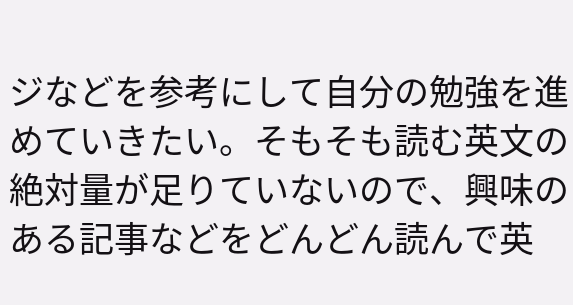ジなどを参考にして自分の勉強を進めていきたい。そもそも読む英文の絶対量が足りていないので、興味のある記事などをどんどん読んで英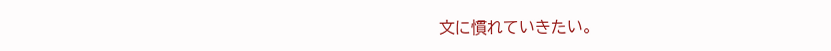文に慣れていきたい。